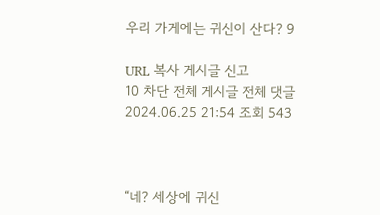우리 가게에는 귀신이 산다? 9

URL 복사 게시글 신고
10 차단 전체 게시글 전체 댓글
2024.06.25 21:54 조회 543



“네? 세상에 귀신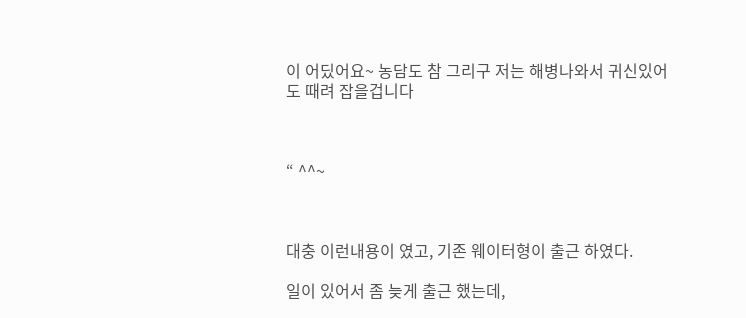이 어딨어요~ 농담도 참 그리구 저는 해병나와서 귀신있어도 때려 잡을겁니다



“ ^^~



대충 이런내용이 였고, 기존 웨이터형이 출근 하였다.

일이 있어서 좀 늦게 출근 했는데,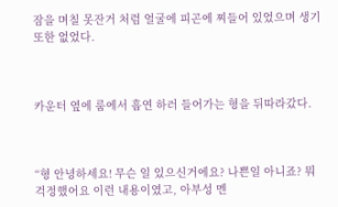잠을 며칠 못잔거 처럼 얼굴에 피곤에 찌들어 있었으며 생기 또한 없었다.



카운터 옆에 룸에서 흡연 하러 들어가는 형을 뒤따라갔다.



“형 안녕하세요! 무슨 일 있으신거에요? 나쁜일 아니죠? 뭐 걱정했어요 이런 내용이였고, 아부성 멘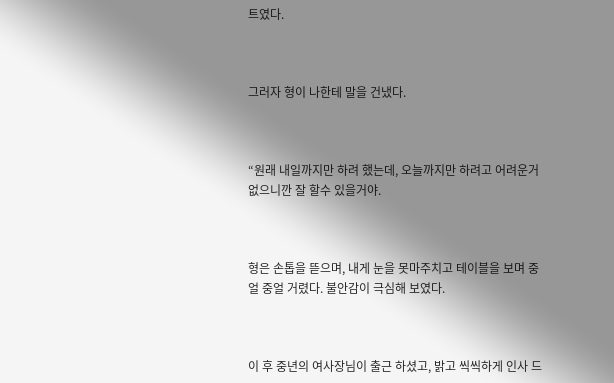트였다.



그러자 형이 나한테 말을 건냈다.



“원래 내일까지만 하려 했는데, 오늘까지만 하려고 어려운거 없으니깐 잘 할수 있을거야.



형은 손톱을 뜯으며, 내게 눈을 못마주치고 테이블을 보며 중얼 중얼 거렸다. 불안감이 극심해 보였다.



이 후 중년의 여사장님이 출근 하셨고, 밝고 씩씩하게 인사 드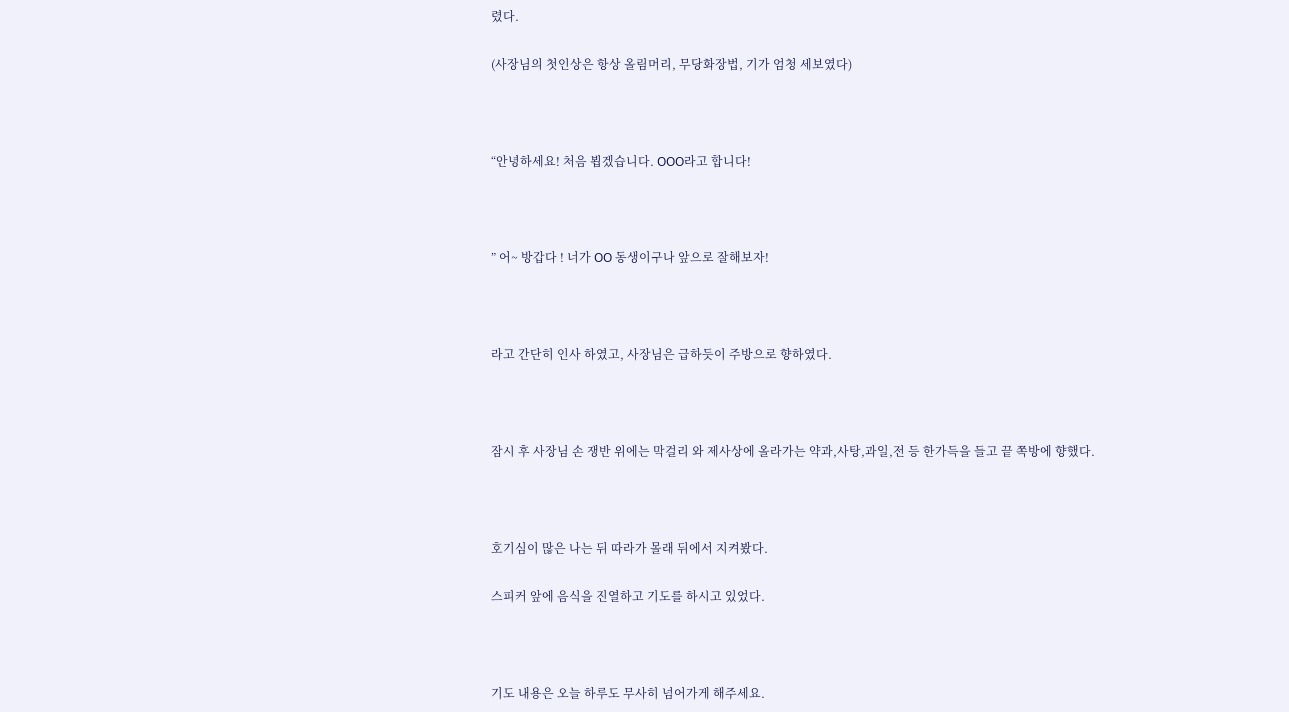렸다.

(사장님의 첫인상은 항상 올림머리, 무당화장법, 기가 엄청 세보였다)



“안녕하세요! 처음 뵙겠습니다. OOO라고 합니다!



” 어~ 방갑다 ! 너가 OO 동생이구나 앞으로 잘해보자!



라고 간단히 인사 하였고, 사장님은 급하듯이 주방으로 향하였다.



잠시 후 사장님 손 쟁반 위에는 막걸리 와 제사상에 올라가는 약과,사탕,과일,전 등 한가득을 들고 끝 쪽방에 향했다.



호기심이 많은 나는 뒤 따라가 몰래 뒤에서 지켜봤다.

스피커 앞에 음식을 진열하고 기도를 하시고 있었다.



기도 내용은 오늘 하루도 무사히 넘어가게 해주세요.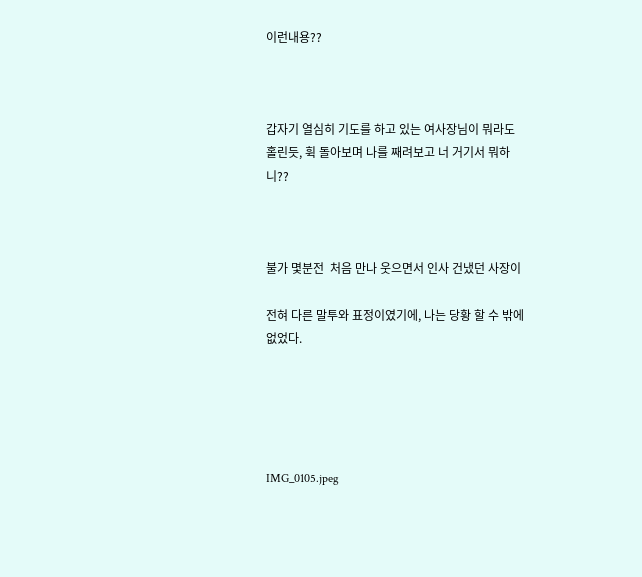이런내용??



갑자기 열심히 기도를 하고 있는 여사장님이 뭐라도 홀린듯, 휙 돌아보며 나를 째려보고 너 거기서 뭐하니??



불가 몇분전  처음 만나 웃으면서 인사 건냈던 사장이

전혀 다른 말투와 표정이였기에, 나는 당황 할 수 밖에 없었다.





IMG_0105.jpeg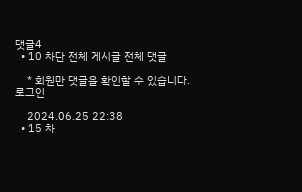댓글4
  • 10 차단 전체 게시글 전체 댓글

    * 회원만 댓글을 확인할 수 있습니다. 로그인

    2024.06.25 22:38
  • 15 차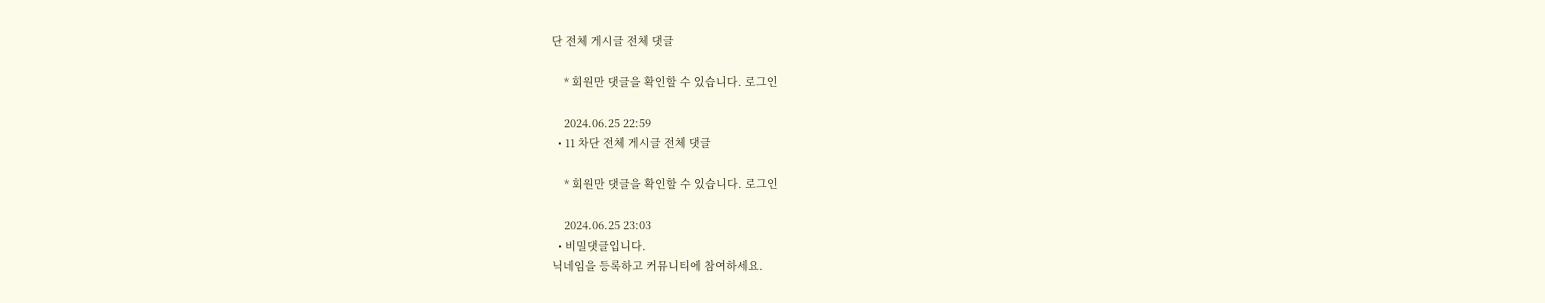단 전체 게시글 전체 댓글

    * 회원만 댓글을 확인할 수 있습니다. 로그인

    2024.06.25 22:59
  • 11 차단 전체 게시글 전체 댓글

    * 회원만 댓글을 확인할 수 있습니다. 로그인

    2024.06.25 23:03
  • 비밀댓글입니다.
닉네임을 등록하고 커뮤니티에 참여하세요.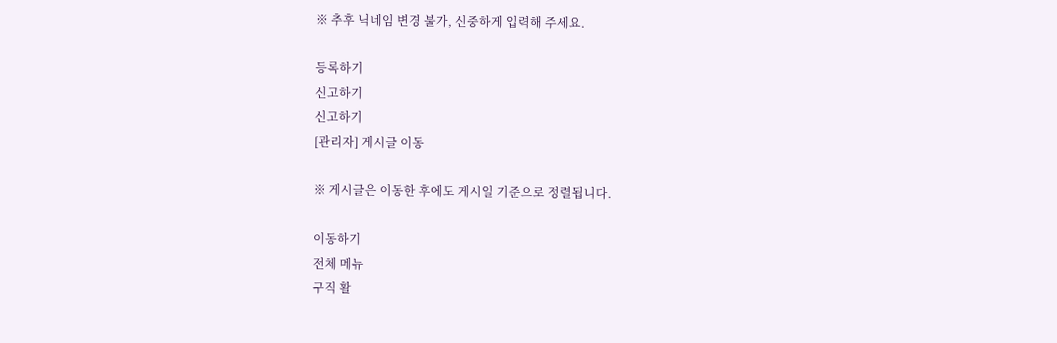※ 추후 닉네임 변경 불가, 신중하게 입력해 주세요.

등록하기
신고하기
신고하기
[관리자] 게시글 이동

※ 게시글은 이동한 후에도 게시일 기준으로 정렬됩니다.

이동하기
전체 메뉴
구직 활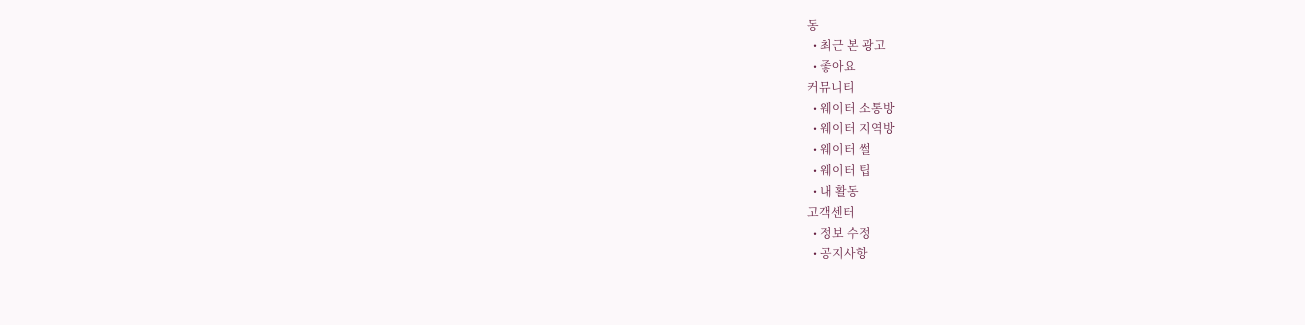동
  • 최근 본 광고
  • 좋아요
커뮤니티
  • 웨이터 소통방
  • 웨이터 지역방
  • 웨이터 썰
  • 웨이터 팁
  • 내 활동
고객센터
  • 정보 수정
  • 공지사항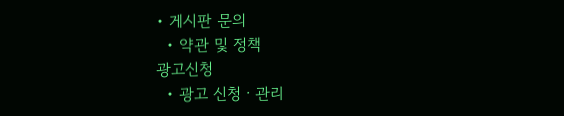• 게시판 문의
  • 약관 및 정책
광고신청
  • 광고 신청ㆍ관리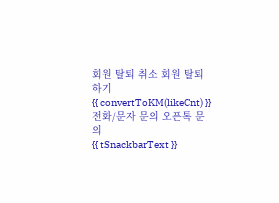회원 탈퇴 취소 회원 탈퇴하기
{{ convertToKM(likeCnt) }} 전화/문자 문의 오픈톡 문의
{{ tSnackbarText }}